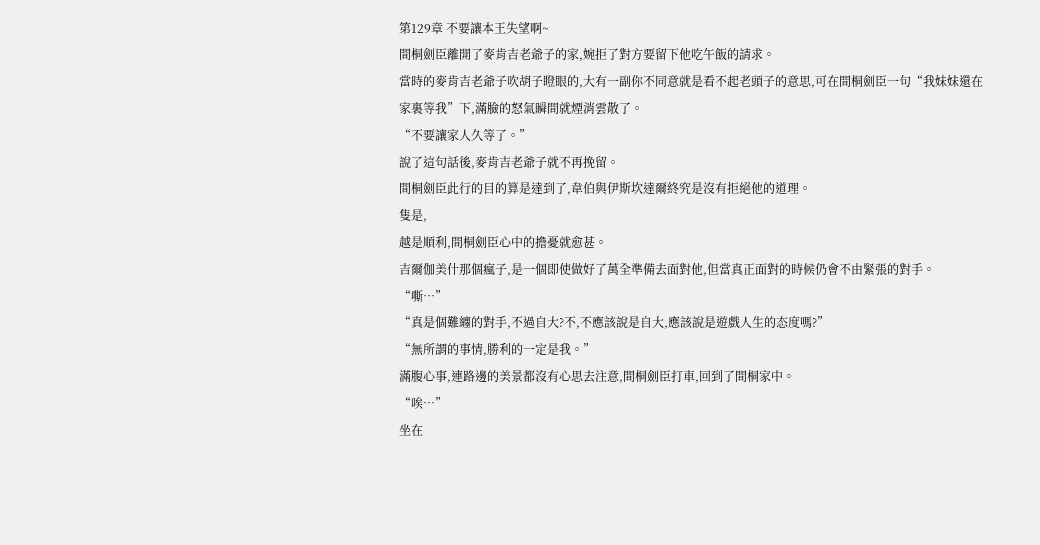第129章 不要讓本王失望啊~
間桐劍臣離開了麥肯吉老爺子的家,婉拒了對方要留下他吃午飯的請求。
當時的麥肯吉老爺子吹胡子瞪眼的,大有一副你不同意就是看不起老頭子的意思,可在間桐劍臣一句“我妹妹還在家裏等我”下,滿臉的怒氣瞬間就煙消雲散了。
“不要讓家人久等了。”
說了這句話後,麥肯吉老爺子就不再挽留。
間桐劍臣此行的目的算是達到了,韋伯與伊斯坎達爾終究是沒有拒絕他的道理。
隻是,
越是順利,間桐劍臣心中的擔憂就愈甚。
吉爾伽美什那個瘋子,是一個即使做好了萬全準備去面對他,但當真正面對的時候仍會不由緊張的對手。
“嘶…”
“真是個難纏的對手,不過自大?不,不應該說是自大,應該說是遊戲人生的态度嗎?”
“無所謂的事情,勝利的一定是我。”
滿腹心事,連路邊的美景都沒有心思去注意,間桐劍臣打車,回到了間桐家中。
“唉…”
坐在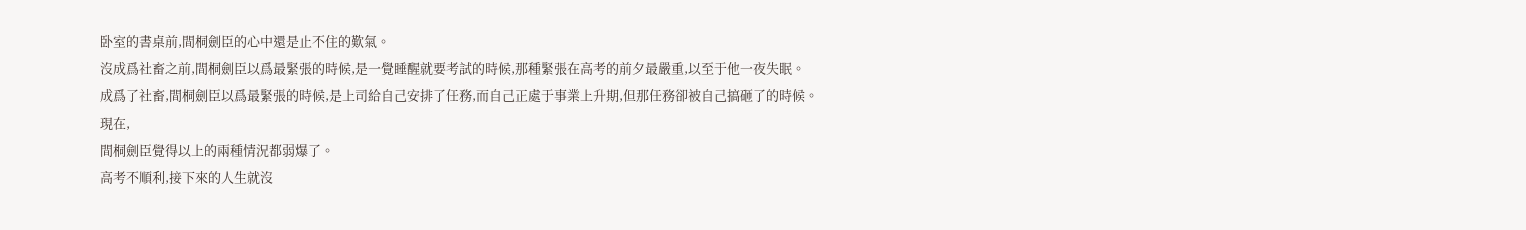卧室的書桌前,間桐劍臣的心中還是止不住的歎氣。
沒成爲社畜之前,間桐劍臣以爲最緊張的時候,是一覺睡醒就要考試的時候,那種緊張在高考的前夕最嚴重,以至于他一夜失眠。
成爲了社畜,間桐劍臣以爲最緊張的時候,是上司給自己安排了任務,而自己正處于事業上升期,但那任務卻被自己搞砸了的時候。
現在,
間桐劍臣覺得以上的兩種情況都弱爆了。
高考不順利,接下來的人生就沒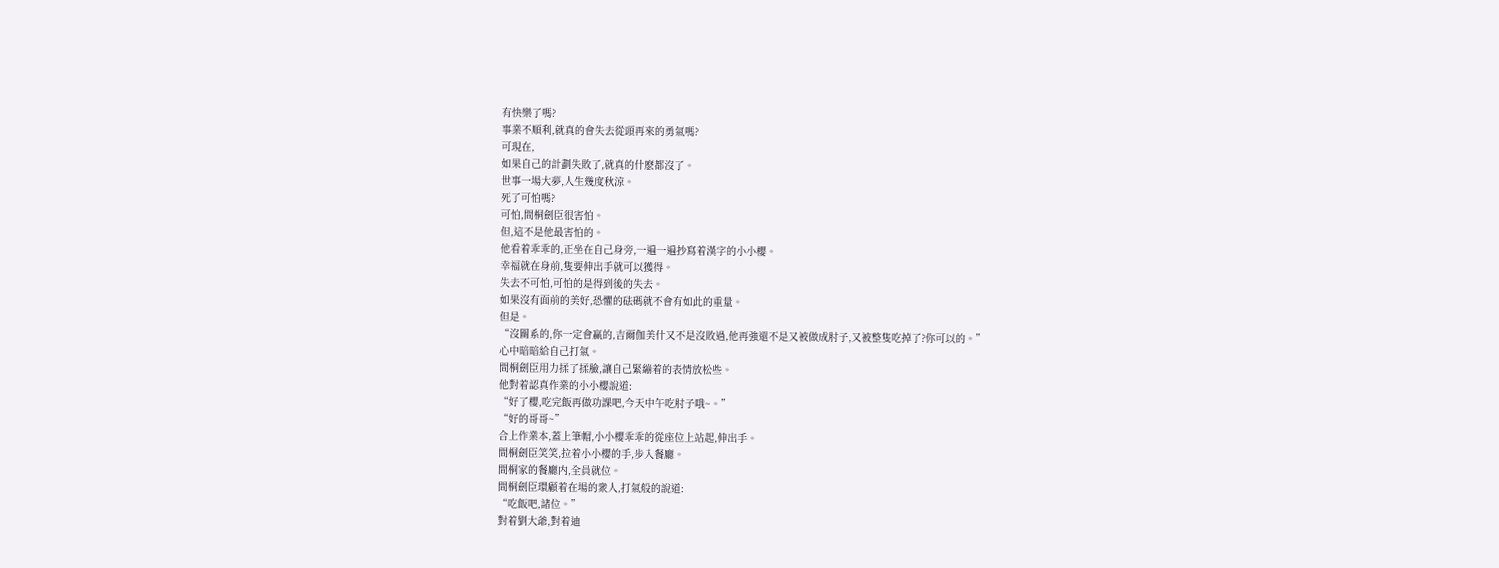有快樂了嗎?
事業不順利,就真的會失去從頭再來的勇氣嗎?
可現在,
如果自己的計劃失敗了,就真的什麽都沒了。
世事一場大夢,人生幾度秋涼。
死了可怕嗎?
可怕,間桐劍臣很害怕。
但,這不是他最害怕的。
他看着乖乖的,正坐在自己身旁,一遍一遍抄寫着漢字的小小櫻。
幸福就在身前,隻要伸出手就可以獲得。
失去不可怕,可怕的是得到後的失去。
如果沒有面前的美好,恐懼的砝碼就不會有如此的重量。
但是。
“沒關系的,你一定會赢的,吉爾伽美什又不是沒敗過,他再強還不是又被做成肘子,又被整隻吃掉了?你可以的。”
心中暗暗給自己打氣。
間桐劍臣用力揉了揉臉,讓自己緊繃着的表情放松些。
他對着認真作業的小小櫻說道:
“好了櫻,吃完飯再做功課吧,今天中午吃肘子哦~。”
“好的哥哥~”
合上作業本,蓋上筆帽,小小櫻乖乖的從座位上站起,伸出手。
間桐劍臣笑笑,拉着小小櫻的手,步入餐廳。
間桐家的餐廳内,全員就位。
間桐劍臣環顧着在場的衆人,打氣般的說道:
“吃飯吧,諸位。”
對着劉大爺,對着迪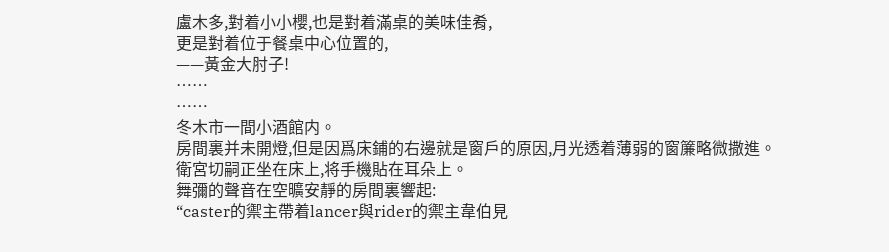盧木多,對着小小櫻,也是對着滿桌的美味佳肴,
更是對着位于餐桌中心位置的,
——黃金大肘子!
……
……
冬木市一間小酒館内。
房間裏并未開燈,但是因爲床鋪的右邊就是窗戶的原因,月光透着薄弱的窗簾略微撒進。
衛宮切嗣正坐在床上,将手機貼在耳朵上。
舞彌的聲音在空曠安靜的房間裏響起:
“caster的禦主帶着lancer與rider的禦主韋伯見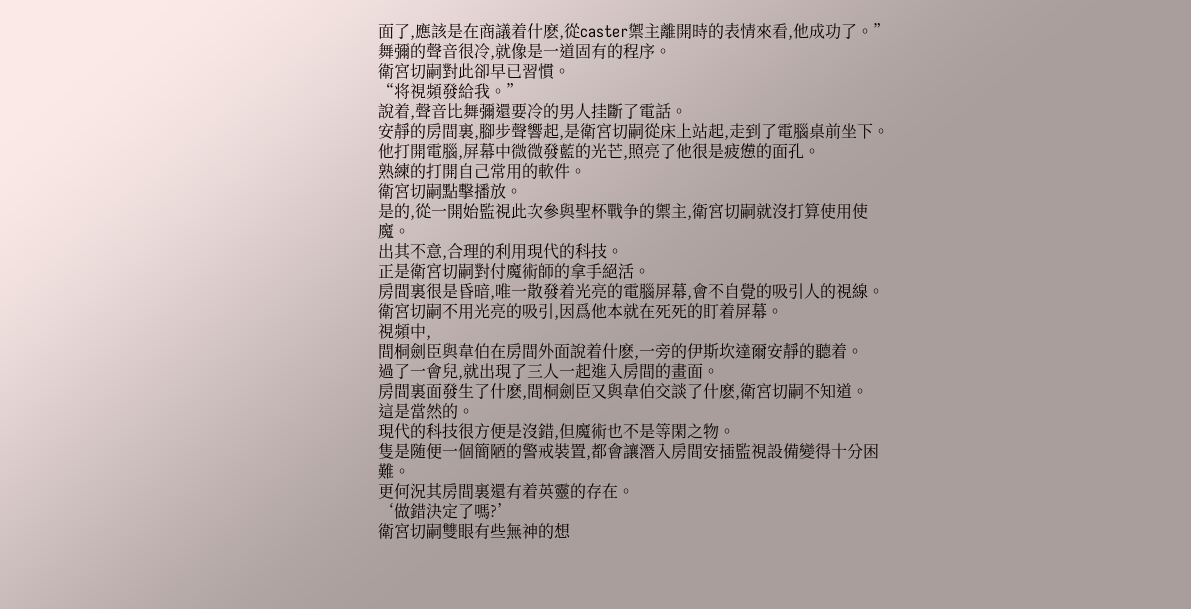面了,應該是在商議着什麽,從caster禦主離開時的表情來看,他成功了。”
舞彌的聲音很冷,就像是一道固有的程序。
衛宮切嗣對此卻早已習慣。
“将視頻發給我。”
說着,聲音比舞彌還要冷的男人挂斷了電話。
安靜的房間裏,腳步聲響起,是衛宮切嗣從床上站起,走到了電腦桌前坐下。
他打開電腦,屏幕中微微發藍的光芒,照亮了他很是疲憊的面孔。
熟練的打開自己常用的軟件。
衛宮切嗣點擊播放。
是的,從一開始監視此次參與聖杯戰争的禦主,衛宮切嗣就沒打算使用使魔。
出其不意,合理的利用現代的科技。
正是衛宮切嗣對付魔術師的拿手絕活。
房間裏很是昏暗,唯一散發着光亮的電腦屏幕,會不自覺的吸引人的視線。
衛宮切嗣不用光亮的吸引,因爲他本就在死死的盯着屏幕。
視頻中,
間桐劍臣與韋伯在房間外面說着什麽,一旁的伊斯坎達爾安靜的聽着。
過了一會兒,就出現了三人一起進入房間的畫面。
房間裏面發生了什麽,間桐劍臣又與韋伯交談了什麽,衛宮切嗣不知道。
這是當然的。
現代的科技很方便是沒錯,但魔術也不是等閑之物。
隻是随便一個簡陋的警戒裝置,都會讓潛入房間安插監視設備變得十分困難。
更何況其房間裏還有着英靈的存在。
‘做錯決定了嗎?’
衛宮切嗣雙眼有些無神的想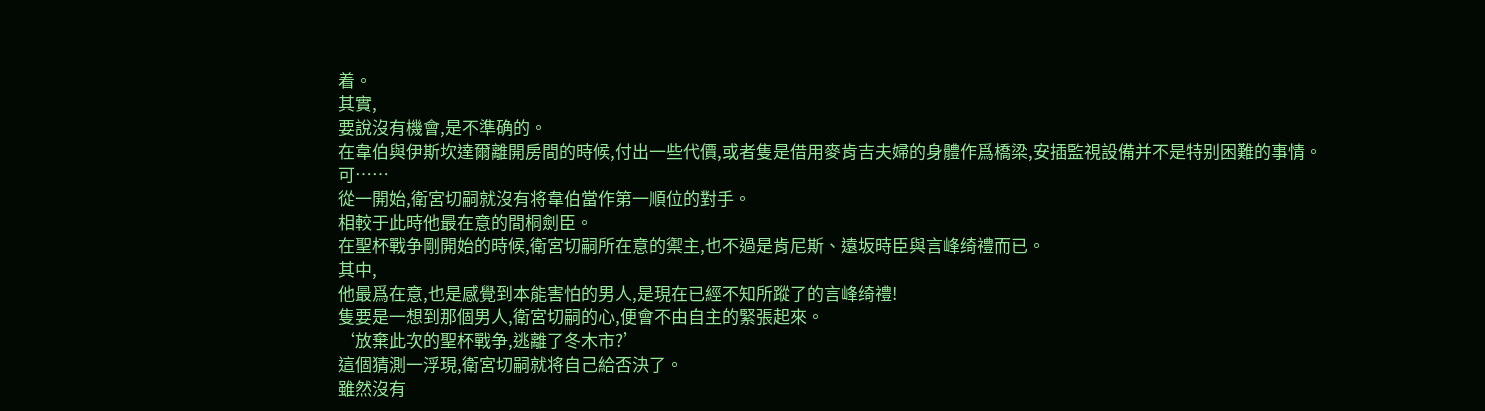着。
其實,
要說沒有機會,是不準确的。
在韋伯與伊斯坎達爾離開房間的時候,付出一些代價,或者隻是借用麥肯吉夫婦的身體作爲橋梁,安插監視設備并不是特别困難的事情。
可……
從一開始,衛宮切嗣就沒有将韋伯當作第一順位的對手。
相較于此時他最在意的間桐劍臣。
在聖杯戰争剛開始的時候,衛宮切嗣所在意的禦主,也不過是肯尼斯、遠坂時臣與言峰绮禮而已。
其中,
他最爲在意,也是感覺到本能害怕的男人,是現在已經不知所蹤了的言峰绮禮!
隻要是一想到那個男人,衛宮切嗣的心,便會不由自主的緊張起來。
‘放棄此次的聖杯戰争,逃離了冬木市?’
這個猜測一浮現,衛宮切嗣就将自己給否決了。
雖然沒有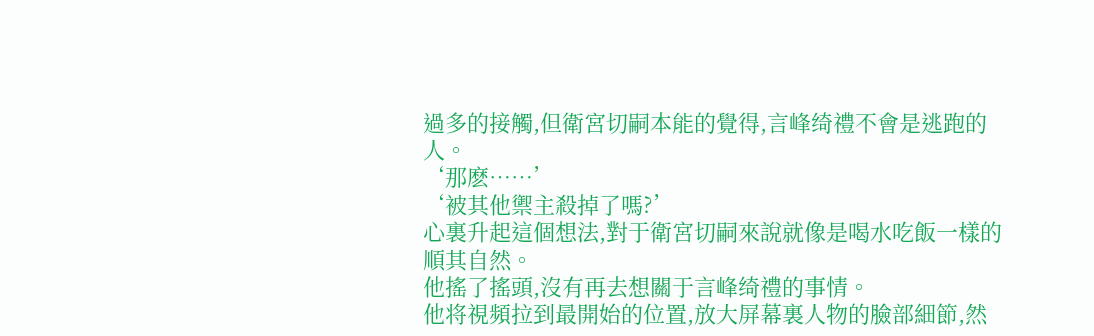過多的接觸,但衛宮切嗣本能的覺得,言峰绮禮不會是逃跑的人。
‘那麽……’
‘被其他禦主殺掉了嗎?’
心裏升起這個想法,對于衛宮切嗣來說就像是喝水吃飯一樣的順其自然。
他搖了搖頭,沒有再去想關于言峰绮禮的事情。
他将視頻拉到最開始的位置,放大屏幕裏人物的臉部細節,然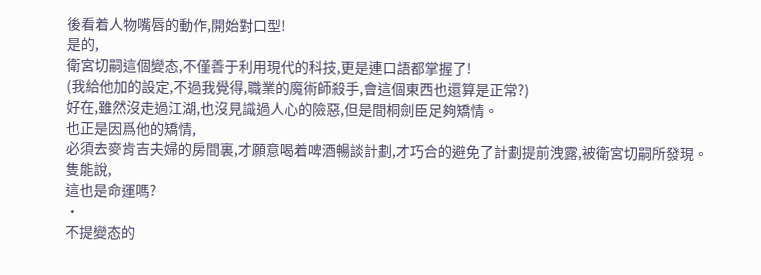後看着人物嘴唇的動作,開始對口型!
是的,
衛宮切嗣這個變态,不僅善于利用現代的科技,更是連口語都掌握了!
(我給他加的設定,不過我覺得,職業的魔術師殺手,會這個東西也還算是正常?)
好在,雖然沒走過江湖,也沒見識過人心的險惡,但是間桐劍臣足夠矯情。
也正是因爲他的矯情,
必須去麥肯吉夫婦的房間裏,才願意喝着啤酒暢談計劃,才巧合的避免了計劃提前洩露,被衛宮切嗣所發現。
隻能說,
這也是命運嗎?
·
不提變态的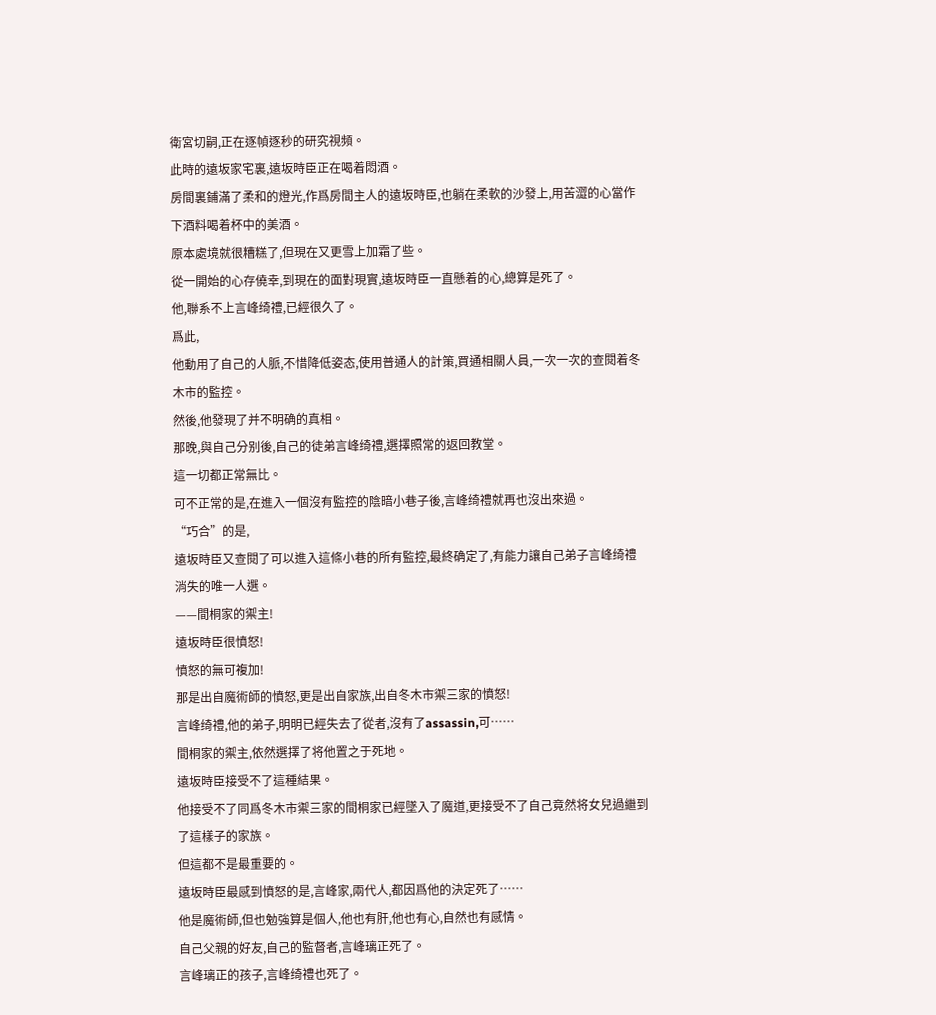衛宮切嗣,正在逐幀逐秒的研究視頻。
此時的遠坂家宅裏,遠坂時臣正在喝着悶酒。
房間裏鋪滿了柔和的燈光,作爲房間主人的遠坂時臣,也躺在柔軟的沙發上,用苦澀的心當作下酒料喝着杯中的美酒。
原本處境就很糟糕了,但現在又更雪上加霜了些。
從一開始的心存僥幸,到現在的面對現實,遠坂時臣一直懸着的心,總算是死了。
他,聯系不上言峰绮禮,已經很久了。
爲此,
他動用了自己的人脈,不惜降低姿态,使用普通人的計策,買通相關人員,一次一次的查閱着冬木市的監控。
然後,他發現了并不明确的真相。
那晚,與自己分别後,自己的徒弟言峰绮禮,選擇照常的返回教堂。
這一切都正常無比。
可不正常的是,在進入一個沒有監控的陰暗小巷子後,言峰绮禮就再也沒出來過。
“巧合”的是,
遠坂時臣又查閱了可以進入這條小巷的所有監控,最終确定了,有能力讓自己弟子言峰绮禮消失的唯一人選。
——間桐家的禦主!
遠坂時臣很憤怒!
憤怒的無可複加!
那是出自魔術師的憤怒,更是出自家族,出自冬木市禦三家的憤怒!
言峰绮禮,他的弟子,明明已經失去了從者,沒有了assassin,可……
間桐家的禦主,依然選擇了将他置之于死地。
遠坂時臣接受不了這種結果。
他接受不了同爲冬木市禦三家的間桐家已經墜入了魔道,更接受不了自己竟然将女兒過繼到了這樣子的家族。
但這都不是最重要的。
遠坂時臣最感到憤怒的是,言峰家,兩代人,都因爲他的決定死了……
他是魔術師,但也勉強算是個人,他也有肝,他也有心,自然也有感情。
自己父親的好友,自己的監督者,言峰璃正死了。
言峰璃正的孩子,言峰绮禮也死了。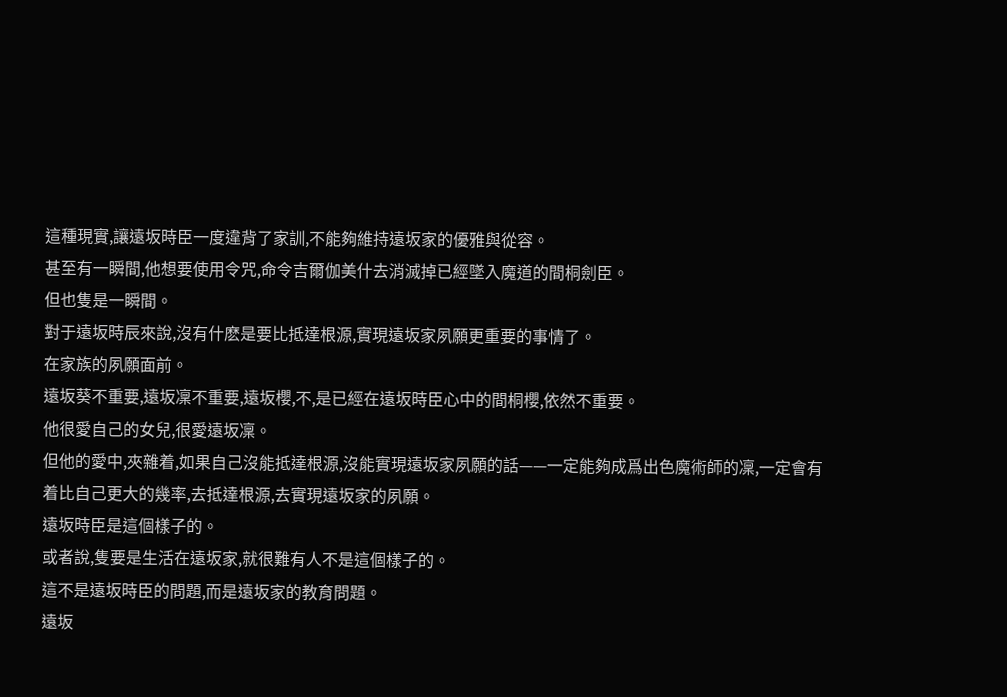這種現實,讓遠坂時臣一度違背了家訓,不能夠維持遠坂家的優雅與從容。
甚至有一瞬間,他想要使用令咒,命令吉爾伽美什去消滅掉已經墜入魔道的間桐劍臣。
但也隻是一瞬間。
對于遠坂時辰來說,沒有什麽是要比抵達根源,實現遠坂家夙願更重要的事情了。
在家族的夙願面前。
遠坂葵不重要,遠坂凜不重要,遠坂櫻,不,是已經在遠坂時臣心中的間桐櫻,依然不重要。
他很愛自己的女兒,很愛遠坂凜。
但他的愛中,夾雜着,如果自己沒能抵達根源,沒能實現遠坂家夙願的話——一定能夠成爲出色魔術師的凜,一定會有着比自己更大的幾率,去抵達根源,去實現遠坂家的夙願。
遠坂時臣是這個樣子的。
或者說,隻要是生活在遠坂家,就很難有人不是這個樣子的。
這不是遠坂時臣的問題,而是遠坂家的教育問題。
遠坂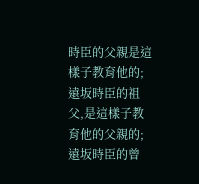時臣的父親是這樣子教育他的;
遠坂時臣的祖父,是這樣子教育他的父親的;
遠坂時臣的曾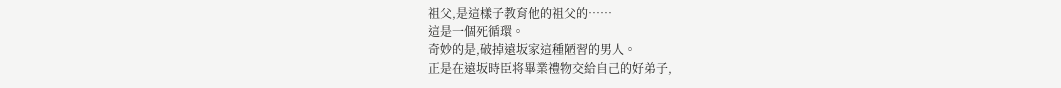祖父,是這樣子教育他的祖父的……
這是一個死循環。
奇妙的是,破掉遠坂家這種陋習的男人。
正是在遠坂時臣将畢業禮物交給自己的好弟子,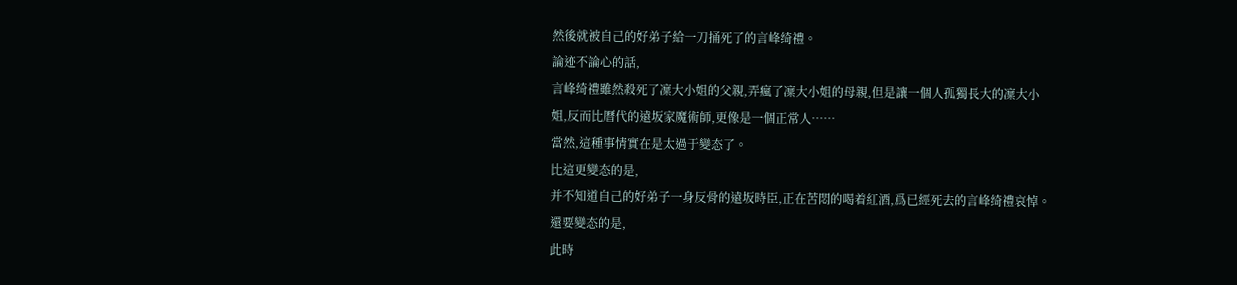然後就被自己的好弟子給一刀捅死了的言峰绮禮。
論迹不論心的話,
言峰绮禮雖然殺死了凜大小姐的父親,弄瘋了凜大小姐的母親,但是讓一個人孤獨長大的凜大小姐,反而比曆代的遠坂家魔術師,更像是一個正常人……
當然,這種事情實在是太過于變态了。
比這更變态的是,
并不知道自己的好弟子一身反骨的遠坂時臣,正在苦悶的喝着紅酒,爲已經死去的言峰绮禮哀悼。
還要變态的是,
此時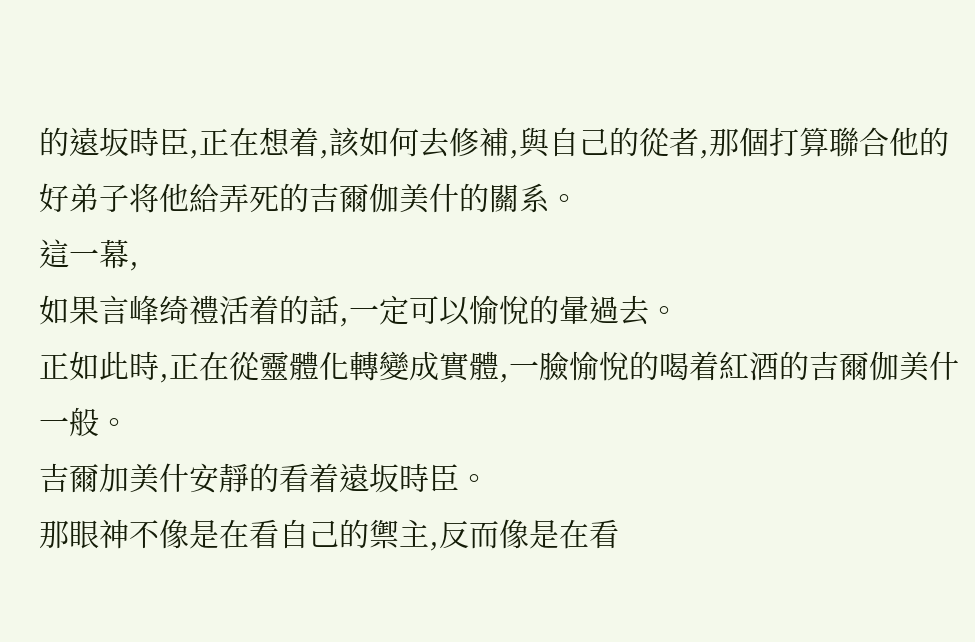的遠坂時臣,正在想着,該如何去修補,與自己的從者,那個打算聯合他的好弟子将他給弄死的吉爾伽美什的關系。
這一幕,
如果言峰绮禮活着的話,一定可以愉悅的暈過去。
正如此時,正在從靈體化轉變成實體,一臉愉悅的喝着紅酒的吉爾伽美什一般。
吉爾加美什安靜的看着遠坂時臣。
那眼神不像是在看自己的禦主,反而像是在看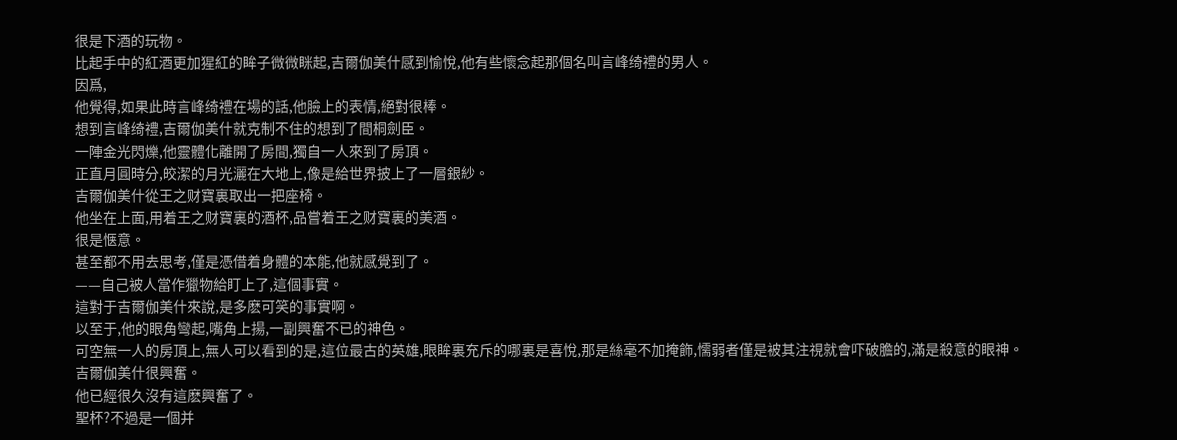很是下酒的玩物。
比起手中的紅酒更加猩紅的眸子微微眯起,吉爾伽美什感到愉悅,他有些懷念起那個名叫言峰绮禮的男人。
因爲,
他覺得,如果此時言峰绮禮在場的話,他臉上的表情,絕對很棒。
想到言峰绮禮,吉爾伽美什就克制不住的想到了間桐劍臣。
一陣金光閃爍,他靈體化離開了房間,獨自一人來到了房頂。
正直月圓時分,皎潔的月光灑在大地上,像是給世界披上了一層銀紗。
吉爾伽美什從王之财寶裏取出一把座椅。
他坐在上面,用着王之财寶裏的酒杯,品嘗着王之财寶裏的美酒。
很是惬意。
甚至都不用去思考,僅是憑借着身體的本能,他就感覺到了。
——自己被人當作獵物給盯上了,這個事實。
這對于吉爾伽美什來說,是多麽可笑的事實啊。
以至于,他的眼角彎起,嘴角上揚,一副興奮不已的神色。
可空無一人的房頂上,無人可以看到的是,這位最古的英雄,眼眸裏充斥的哪裏是喜悅,那是絲毫不加掩飾,懦弱者僅是被其注視就會吓破膽的,滿是殺意的眼神。
吉爾伽美什很興奮。
他已經很久沒有這麽興奮了。
聖杯?不過是一個并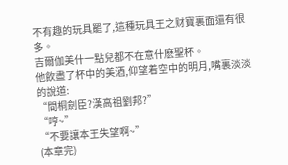不有趣的玩具罷了,這種玩具王之财寶裏面還有很多。
吉爾伽美什一點兒都不在意什麽聖杯。
他飲盡了杯中的美酒,仰望着空中的明月,嘴裏淡淡的說道:
“間桐劍臣?漢高祖劉邦?”
“哼~”
“不要讓本王失望啊~”
(本章完)